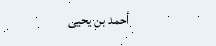أحمد بن يحيى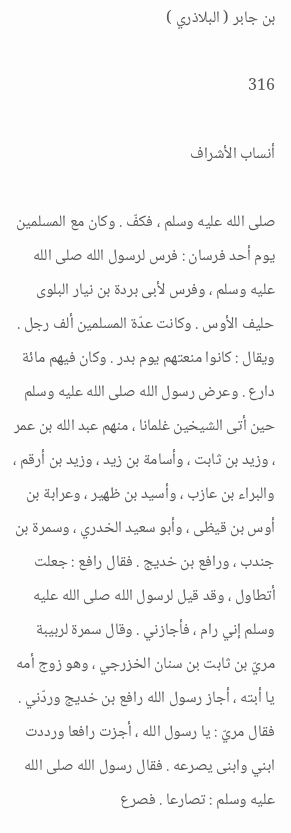بن جابر ( البلاذري )

316

أنساب الأشراف

صلى الله عليه وسلم ، فكفّ . وكان مع المسلمين يوم أحد فرسان : فرس لرسول الله صلى الله عليه وسلم ، وفرس لأبى بردة بن نيار البلوى حليف الأوس . وكانت عدّة المسلمين ألف رجل . ويقال : كانوا منعتهم يوم بدر . وكان فيهم مائة دارع . وعرض رسول الله صلى الله عليه وسلم حين أتى الشيخين غلمانا ، منهم عبد الله بن عمر ، وزيد بن ثابت ، وأسامة بن زيد ، وزيد بن أرقم ، والبراء بن عازب ، وأسيد بن ظهير ، وعرابة بن أوس بن قيظى ، وأبو سعيد الخدري ، وسمرة بن جندب ، ورافع بن خديج . فقال رافع : جعلت أتطاول ، وقد قيل لرسول الله صلى الله عليه وسلم إني رام ، فأجازني . وقال سمرة لربيبة مريّ بن ثابت بن سنان الخزرجي ، وهو زوج أمه يا أبته ، أجاز رسول الله رافع بن خديج وردّني . فقال مريّ : يا رسول الله ، أجزت رافعا ورددت ابني وابنى يصرعه . فقال رسول الله صلى الله عليه وسلم : تصارعا . فصرع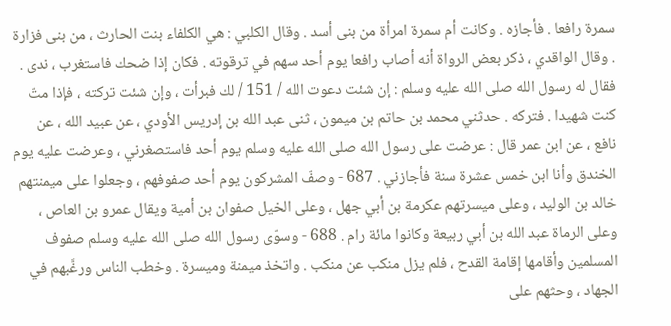سمرة رافعا . فأجازه . وكانت أم سمرة امرأة من بنى أسد . وقال الكلبي : هي الكلفاء بنت الحارث ، من بنى فزارة . وقال الواقدي ، ذكر بعض الرواة أنه أصاب رافعا يوم أحد سهم في ترقوته . فكان إذا ضحك فاستغرب ، ندى . فقال له رسول الله صلى الله عليه وسلم : إن شئت دعوت الله / 151 / لك فبرأت ، وإن شئت تركته ، فإذا متّ كنت شهيدا . فتركه . حدثني محمد بن حاتم بن ميمون ، ثنى عبد الله بن إدريس الأودي ، عن عبيد الله ، عن نافع ، عن ابن عمر قال : عرضت على رسول الله صلى الله عليه وسلم يوم أحد فاستصغرني ، وعرضت عليه يوم الخندق وأنا ابن خمس عشرة سنة فأجازني . 687 - وصفّ المشركون يوم أحد صفوفهم ، وجعلوا على ميمنتهم خالد بن الوليد ، وعلى ميسرتهم عكرمة بن أبي جهل ، وعلى الخيل صفوان بن أمية ويقال عمرو بن العاص ، وعلى الرماة عبد الله بن أبي ربيعة وكانوا مائة رام . 688 - وسوّى رسول الله صلى الله عليه وسلم صفوف المسلمين وأقامها إقامة القدح ، فلم يزل منكب عن منكب . واتخذ ميمنة وميسرة . وخطب الناس ورغَّبهم في الجهاد ، وحثهم على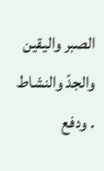الصبر واليقين والجدّ والنشاط . ودفع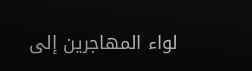لواء المهاجرين إلى